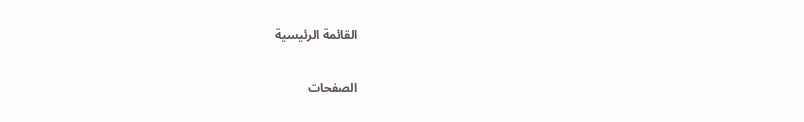القائمة الرئيسية

الصفحات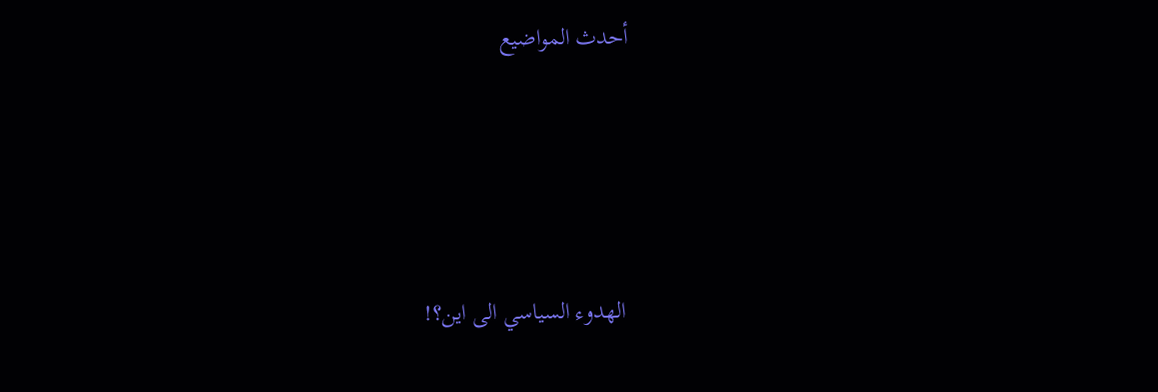أحدث المواضيع




 الهدوء السياسي الى اين؟!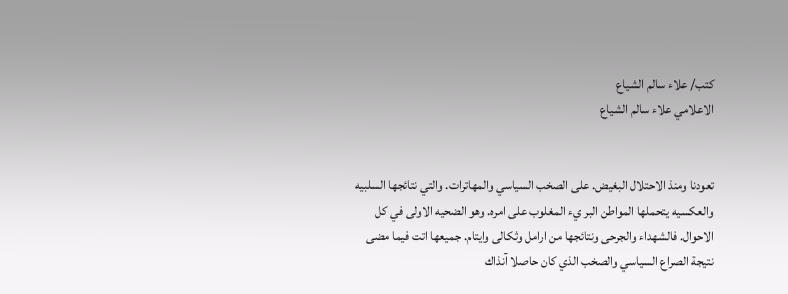كتب/ علاء سالم الشياع
الاعلامي علاء سالم الشياع


تعودنا ومنذ الاحتلال البغيض. على الصخب السياسي والمهاترات. والتي نتائجها السلبيه والعكسيه يتحملها المواطن البر يء المغلوب على امره. وهو الضحيه الاولى في كل الاحوال. فالشهداء والجرحى ونتائجها من ارامل وثكالى وايتام. جميعها اتت فيما مضى نتيجة الصراع السياسي والصخب الذي كان حاصلا آنذاك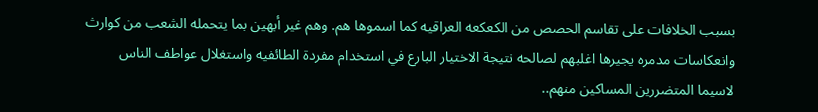بسبب الخلافات على تقاسم الحصص من الكعكعه العراقيه كما اسموها هم. وهم غير أبهين بما يتحمله الشعب من كوارث وانعكاسات مدمره يجيرها اغلبهم لصالحه نتيجة الاختيار البارع في استخدام مفردة الطائفيه واستغلال عواطف الناس لاسيما المتضررين المساكين منهم..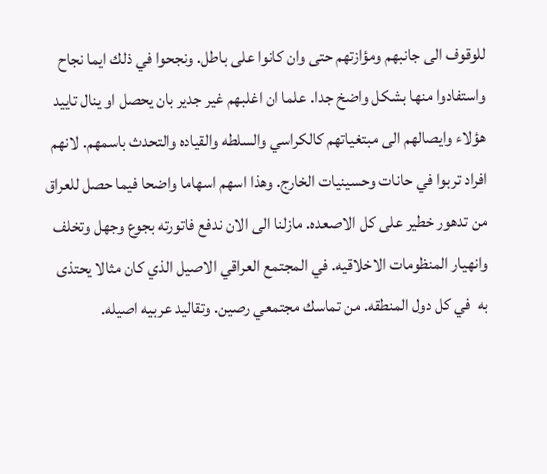للوقوف الى جانبهم ومؤازتهم حتى وان كانوا على باطل. ونجحوا في ذلك ايما نجاح واستفادوا منها بشكل واضخ جدا. علما ان اغلبهم غير جدير بان يحصل او ينال تاييد هؤلاء وايصالهم الى مبتغياتهم كالكراسي والسلطه والقياده والتحدث باسمهم. لانهم افراد تربوا في حانات وحسينيات الخارج. وهذا اسهم اسهاما واضحا فيما حصل للعراق من تدهور خطير على كل الاصعده. مازلنا الى الان ندفع فاتورته بجوع وجهل وتخلف وانهيار المنظومات الاخلاقيه. في المجتمع العراقي الاصيل الذي كان مثالا يحتذى به  في كل دول المنطقه. من تماسك مجتمعي رصين. وتقاليد عربيه اصيله.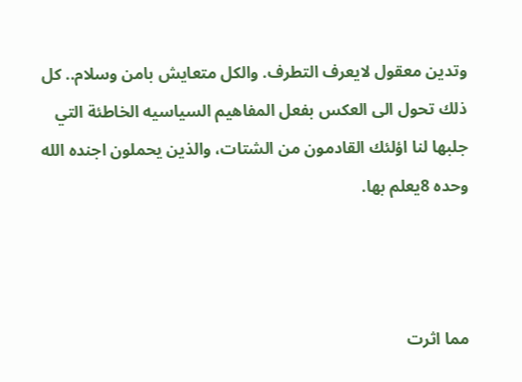وتدين معقول لايعرف التطرف. والكل متعايش بامن وسلام.. كل ذلك تحول الى العكس بفعل المفاهيم السياسيه الخاطئة التي جلبها لنا اؤلئك القادمون من الشتات، والذين يحملون اجنده الله وحده 8يعلم بها.



مما اثرت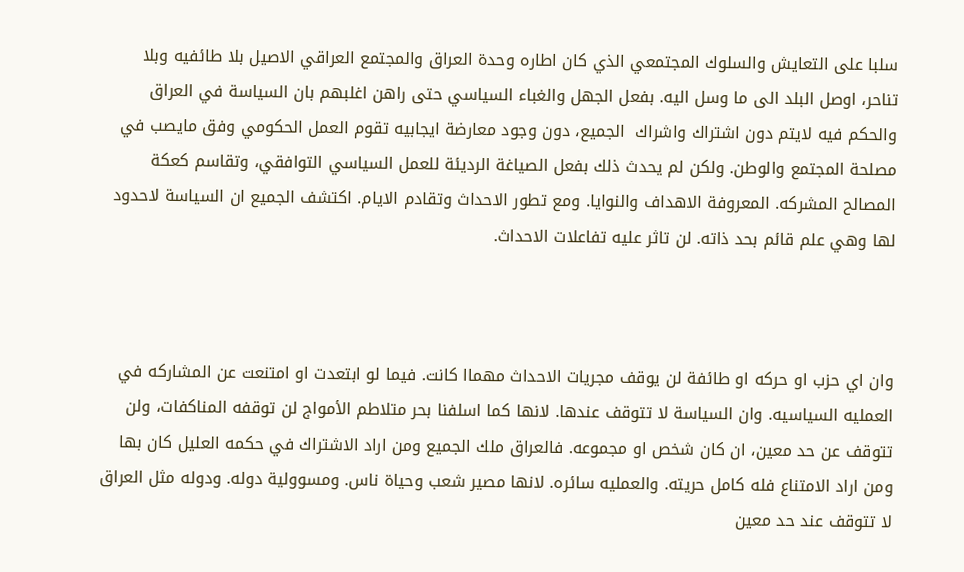سلبا على التعايش والسلوك المجتمعي الذي كان اطاره وحدة العراق والمجتمع العراقي الاصيل بلا طائفيه وبلا تناحر، اوصل البلد الى ما وسل اليه. بفعل الجهل والغباء السياسي حتى راهن اغلبهم بان السياسة في العراق والحكم فيه لايتم دون اشتراك واشراك  الجميع، دون وجود معارضة ايجابيه تقوم العمل الحكومي وفق مايصب في مصلحة المجتمع والوطن. ولكن لم يحدث ذلك بفعل الصياغة الرديئة للعمل السياسي التوافقي، وتقاسم كعكة المصالح المشركه. المعروفة الاهداف والنوايا. ومع تطور الاحداث وتقادم الايام. اكتشف الجميع ان السياسة لاحدود لها وهي علم قائم بحد ذاته. لن تاثر عليه تفاعلات الاحداث.



وان اي حزب او حركه او طائفة لن يوقف مجريات الاحداث مهماا كانت. فيما لو ابتعدت او امتنعت عن المشاركه في العمليه السياسيه. وان السياسة لا تتوقف عندها. لانها كما اسلفنا بحر متلاطم الأمواج لن توقفه المناكفات، ولن تتوقف عن حد معين، ان كان شخص او مجموعه. فالعراق ملك الجميع ومن اراد الاشتراك في حكمه العليل كان بها ومن اراد الامتناع فله كامل حريته. والعمليه سائره. لانها مصير شعب وحياة ناس. ومسوولية دوله. ودوله مثل العراق لا تتوقف عند حد معين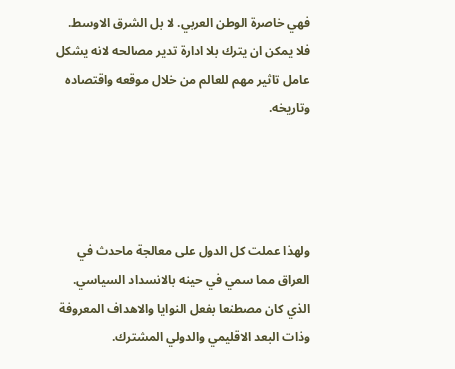فهي خاصرة الوطن العربي. لا بل الشرق الاوسط. فلا يمكن ان يترك بلا ادارة تدير مصالحه لانه يشكل عامل تاثير مهم للعالم من خلال موقعه واقتصاده وتاريخه.




ولهذا عملت كل الدول على معالجة ماحدث في العراق مما سمي في حينه بالانسداد السياسي. الذي كان مصطنعا بفعل النوايا والاهداف المعروفة وذات البعد الاقليمي والدولي المشترك.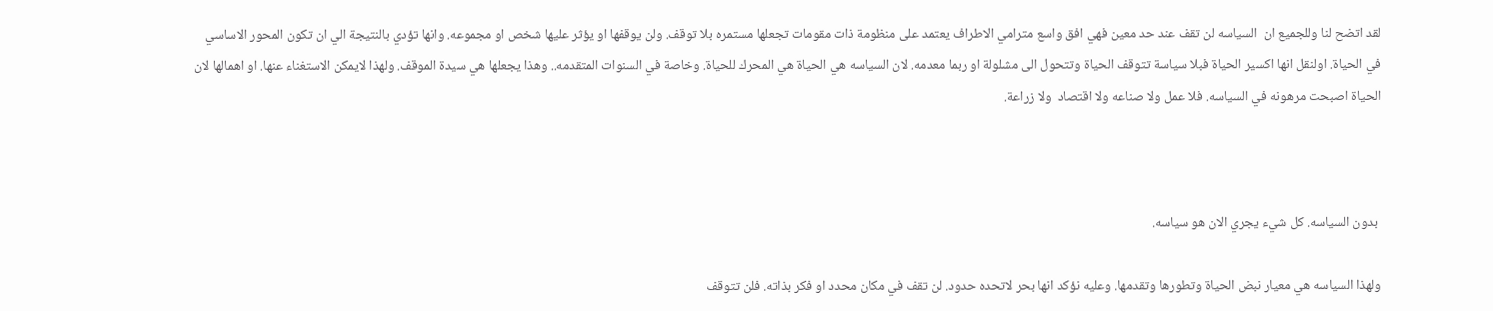لقد اتضح لنا وللجميع ان  السياسه لن تقف عند حد معين فهي افق واسع مترامي الاطراف يعتمد على منظومة ذات مقومات تجعلها مستمره بلا توقف. ولن يوقفها او يؤثر عليها شخص او مجموعه. وانها تؤدي بالنتيجة الي ان تكون المحور الاساسي في الحياة. اولنقل انها اكسير الحياة فبلا سياسة تتوقف الحياة وتتحول الى مشلولة او ربما معدمه. لان السياسه هي الحياة هي المحرك للحياة. وخاصة في السنوات المتقدمه.. وهذا يجعلها هي سيدة الموقف. ولهذا لايمكن الاستغناء عنها. او اهمالها لان الحياة اصبحت مرهونه في السياسه. فلا عمل ولا صناعه ولا اقتصاد  ولا زراعة.



 بدون السياسه. كل شيء يجري الان هو سياسه.

ولهذا السياسه هي معيار نبض الحياة وتطورها وتقدمها. وعليه نؤكد انها بحر لاتحده حدود. لن تقف في مكان محدد او فكر بذاته. فلن تتوقف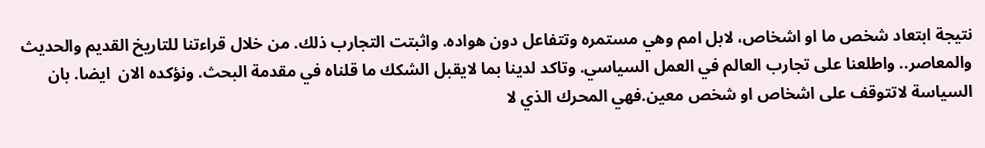نتيجة ابتعاد شخص ما او اشخاص، لابل امم وهي مستمره وتتفاعل دون هواده. واثبتت التجارب ذلك. من خلال قراءتنا للتاريخ القديم والحديث والمعاصر.. واطلعنا على تجارب العالم في العمل السياسي. وتاكد لدينا بما لايقبل الشكك ما قلناه في مقدمة البحث. ونؤكده الان  ايضا. بان السياسة لاتتوقف على اشخاص او شخص معين.فهي المحرك الذي لا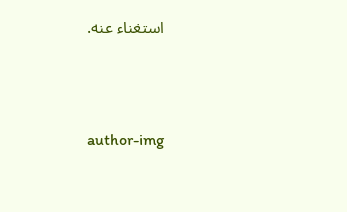استغناء عنه.




author-img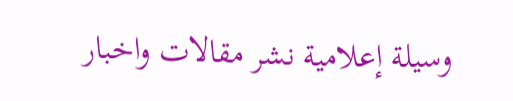وسيلة إعلامية نشر مقالات واخبار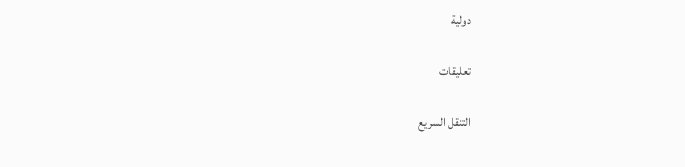دولية

تعليقات

التنقل السريع